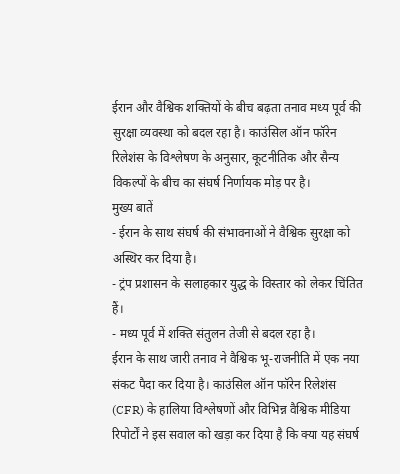ईरान और वैश्विक शक्तियों के बीच बढ़ता तनाव मध्य पूर्व की सुरक्षा व्यवस्था को बदल रहा है। काउंसिल ऑन फॉरेन रिलेशंस के विश्लेषण के अनुसार, कूटनीतिक और सैन्य विकल्पों के बीच का संघर्ष निर्णायक मोड़ पर है।
मुख्य बातें
- ईरान के साथ संघर्ष की संभावनाओं ने वैश्विक सुरक्षा को अस्थिर कर दिया है।
- ट्रंप प्रशासन के सलाहकार युद्ध के विस्तार को लेकर चिंतित हैं।
- मध्य पूर्व में शक्ति संतुलन तेजी से बदल रहा है।
ईरान के साथ जारी तनाव ने वैश्विक भू-राजनीति में एक नया संकट पैदा कर दिया है। काउंसिल ऑन फॉरेन रिलेशंस (CFR) के हालिया विश्लेषणों और विभिन्न वैश्विक मीडिया रिपोर्टों ने इस सवाल को खड़ा कर दिया है कि क्या यह संघर्ष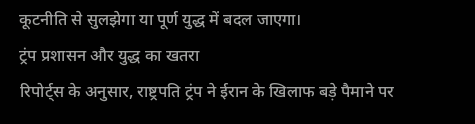कूटनीति से सुलझेगा या पूर्ण युद्ध में बदल जाएगा।
ट्रंप प्रशासन और युद्ध का खतरा
रिपोर्ट्स के अनुसार, राष्ट्रपति ट्रंप ने ईरान के खिलाफ बड़े पैमाने पर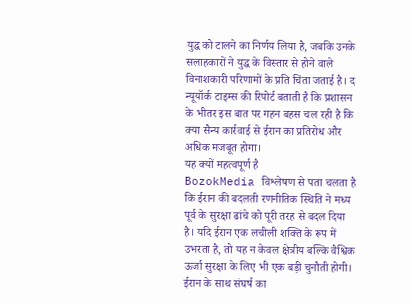युद्ध को टालने का निर्णय लिया है, जबकि उनके सलाहकारों ने युद्ध के विस्तार से होने वाले विनाशकारी परिणामों के प्रति चिंता जताई है। द न्यूयॉर्क टाइम्स की रिपोर्ट बताती है कि प्रशासन के भीतर इस बात पर गहन बहस चल रही है कि क्या सैन्य कार्रवाई से ईरान का प्रतिरोध और अधिक मजबूत होगा।
यह क्यों महत्वपूर्ण है
BozokMedia विश्लेषण से पता चलता है कि ईरान की बदलती रणनीतिक स्थिति ने मध्य पूर्व के सुरक्षा ढांचे को पूरी तरह से बदल दिया है। यदि ईरान एक लचीली शक्ति के रूप में उभरता है, तो यह न केवल क्षेत्रीय बल्कि वैश्विक ऊर्जा सुरक्षा के लिए भी एक बड़ी चुनौती होगी।
ईरान के साथ संघर्ष का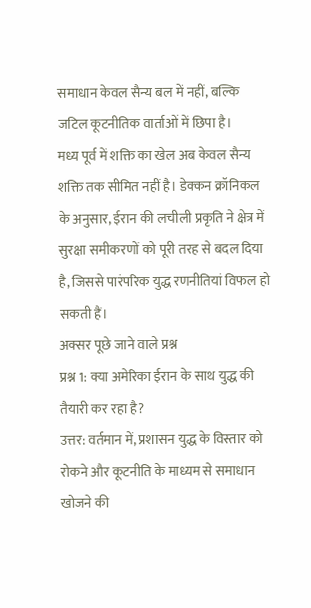समाधान केवल सैन्य बल में नहीं, बल्कि जटिल कूटनीतिक वार्ताओं में छिपा है।
मध्य पूर्व में शक्ति का खेल अब केवल सैन्य शक्ति तक सीमित नहीं है। डेक्कन क्रॉनिकल के अनुसार, ईरान की लचीली प्रकृति ने क्षेत्र में सुरक्षा समीकरणों को पूरी तरह से बदल दिया है, जिससे पारंपरिक युद्ध रणनीतियां विफल हो सकती हैं।
अक्सर पूछे जाने वाले प्रश्न
प्रश्न 1: क्या अमेरिका ईरान के साथ युद्ध की तैयारी कर रहा है?
उत्तर: वर्तमान में, प्रशासन युद्ध के विस्तार को रोकने और कूटनीति के माध्यम से समाधान खोजने की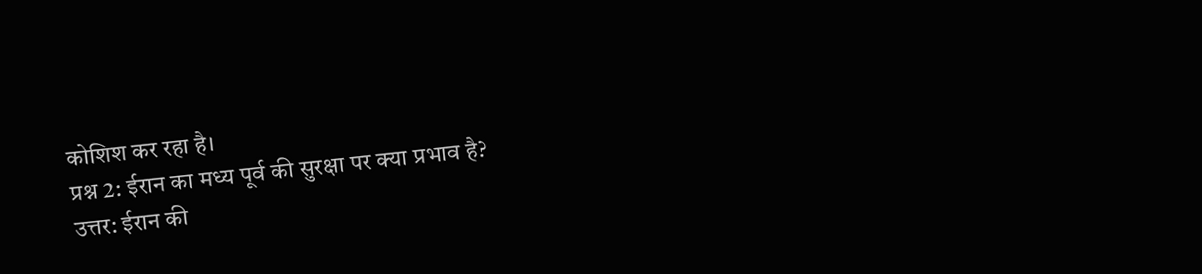कोशिश कर रहा है।
प्रश्न 2: ईरान का मध्य पूर्व की सुरक्षा पर क्या प्रभाव है?
उत्तर: ईरान की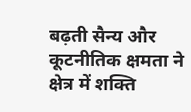बढ़ती सैन्य और कूटनीतिक क्षमता ने क्षेत्र में शक्ति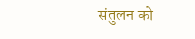संतुलन को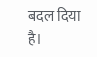बदल दिया है।